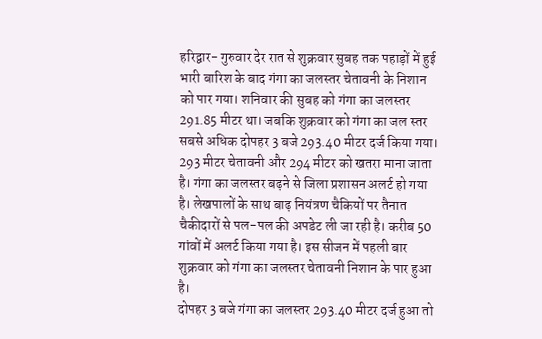हरिद्वार- गुरुवार देर रात से शुक्रवार सुबह तक पहाड़ों में हुई भारी बारिश के बाद गंगा का जलस्तर चेतावनी के निशान को पार गया। शनिवार की सुबह को गंगा का जलस्तर 291.85 मीटर था। जबकि शुक्रवार को गंगा का जल स्तर सबसे अधिक दोपहर 3 बजे 293.40 मीटर दर्ज किया गया। 293 मीटर चेतावनी और 294 मीटर को खतरा माना जाता है। गंगा का जलस्तर बढ़ने से जिला प्रशासन अलर्ट हो गया है। लेखपालों के साथ बाढ़ नियंत्रण चैकियों पर तैनात चैकीदारों से पल-पल की अपडेट ली जा रही है। करीब 50 गांवों में अलर्ट किया गया है। इस सीजन में पहली बार शुक्रवार को गंगा का जलस्तर चेतावनी निशान के पार हुआ है।
दोपहर 3 बजे गंगा का जलस्तर 293.40 मीटर दर्ज हुआ तो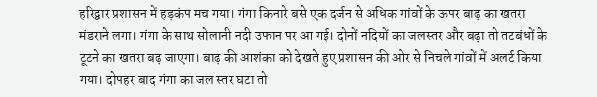हरिद्वार प्रशासन में हड़कंप मच गया। गंगा किनारे बसे एक दर्जन से अधिक गांवों के ऊपर बाढ़ का खतरा मंडराने लगा। गंगा के साथ सोलानी नदी उफान पर आ गई। दोनों नदियों का जलस्तर और बढ़ा तो तटबंधों के टूटने का खतरा बढ़ जाएगा। बाढ़ की आशंका को देखते हुए प्रशासन की ओर से निचले गांवों में अलर्ट किया गया। दोपहर बाद गंगा का जल स्तर घटा तो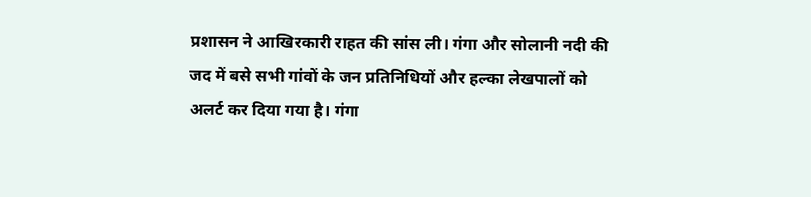प्रशासन ने आखिरकारी राहत की सांस ली। गंगा और सोलानी नदी की जद में बसे सभी गांवों के जन प्रतिनिधियों और हल्का लेखपालों को अलर्ट कर दिया गया है। गंगा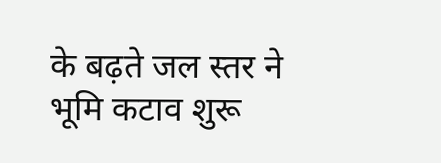के बढ़ते जल स्तर ने भूमि कटाव शुरू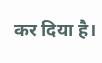कर दिया है।